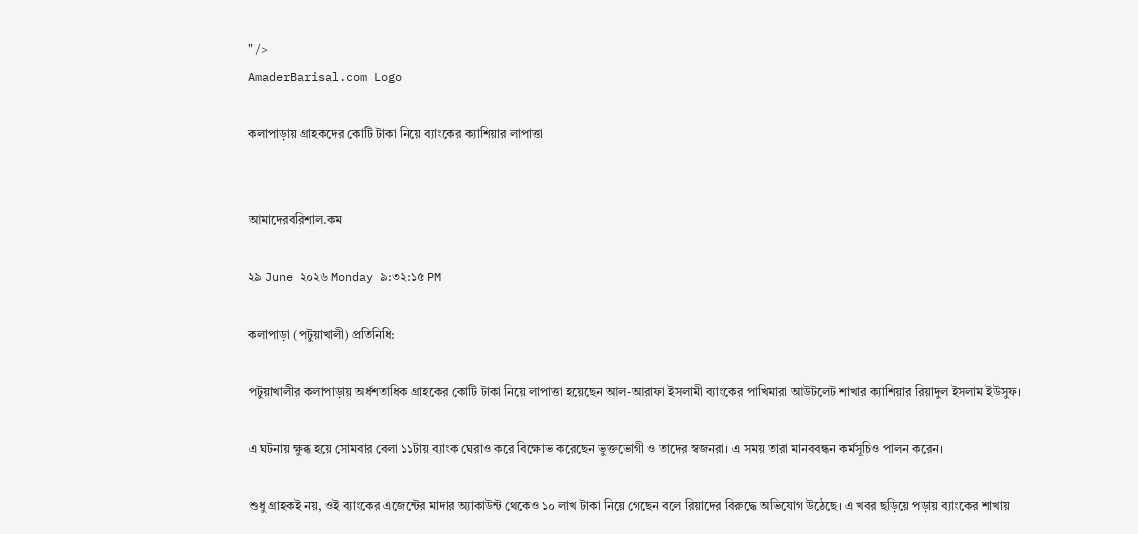" />
AmaderBarisal.com Logo

কলাপাড়ায় গ্রাহকদের কোটি টাকা নিয়ে ব্যাংকের ক্যাশিয়ার লাপাত্তা


আমাদেরবরিশাল.কম

২৯ June ২০২৬ Monday ৯:৩২:১৫ PM

কলাপাড়া (পটুয়াখালী) প্রতিনিধি:

পটুয়াখালীর কলাপাড়ায় অর্ধশতাধিক গ্রাহকের কোটি টাকা নিয়ে লাপাত্তা হয়েছেন আল-আরাফা ইসলামী ব্যাংকের পাখিমারা আউটলেট শাখার ক্যাশিয়ার রিয়াদুল ইসলাম ইউসুফ।

এ ঘটনায় ক্ষুব্ধ হয়ে সোমবার বেলা ১১টায় ব্যাংক ঘেরাও করে বিক্ষোভ করেছেন ভুক্তভোগী ও তাদের স্বজনরা। এ সময় তারা মানববন্ধন কর্মসূচিও পালন করেন।

শুধু গ্রাহকই নয়, ওই ব্যাংকের এজেন্টের মাদার অ্যাকাউন্ট থেকেও ১০ লাখ টাকা নিয়ে গেছেন বলে রিয়াদের বিরুদ্ধে অভিযোগ উঠেছে। এ খবর ছড়িয়ে পড়ায় ব্যাংকের শাখায়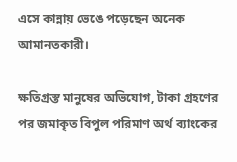এসে কান্নায় ভেঙে পড়েছেন অনেক আমানতকারী।

ক্ষতিগ্রস্ত মানুষের অভিযোগ, টাকা গ্রহণের পর জমাকৃত বিপুল পরিমাণ অর্থ ব্যাংকের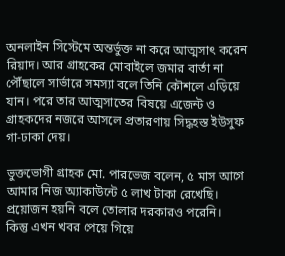অনলাইন সিস্টেমে অন্তর্ভুক্ত না করে আত্মসাৎ করেন রিয়াদ। আর গ্রাহকের মোবাইলে জমার বার্তা না পৌঁছালে সার্ভারে সমস্যা বলে তিনি কৌশলে এড়িয়ে যান। পরে তার আত্মসাতের বিষয়ে এজেন্ট ও গ্রাহকদের নজরে আসলে প্রতারণায় সিদ্ধহস্ত ইউসুফ গা-ঢাকা দেয়।

ভুক্তভোগী গ্রাহক মো. পারভেজ বলেন, ৫ মাস আগে আমার নিজ অ্যাকাউন্টে ৫ লাখ টাকা রেখেছি। প্রয়োজন হয়নি বলে তোলার দরকারও পরেনি। কিন্তু এখন খবর পেয়ে গিয়ে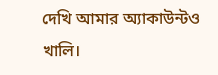দেখি আমার অ্যাকাউন্টও খালি।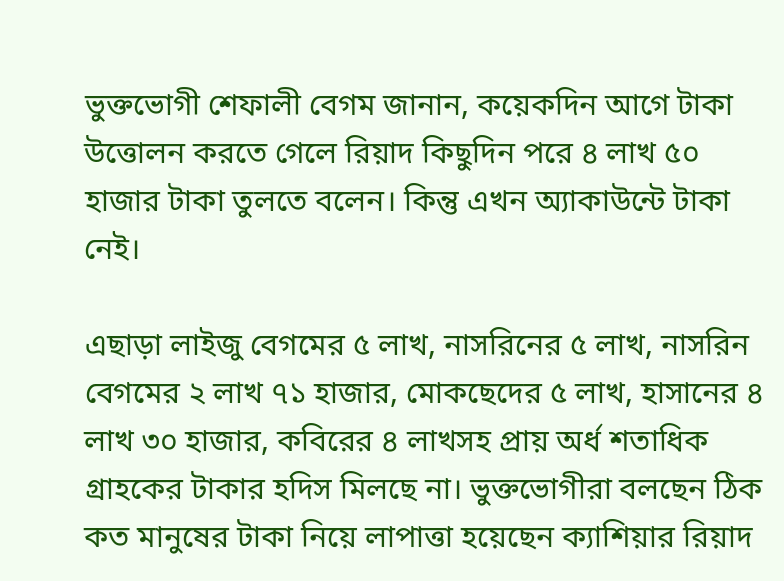ভুক্তভোগী শেফালী বেগম জানান, কয়েকদিন আগে টাকা উত্তোলন করতে গেলে রিয়াদ কিছুদিন পরে ৪ লাখ ৫০ হাজার টাকা তুলতে বলেন। কিন্তু এখন অ্যাকাউন্টে টাকা নেই।

এছাড়া লাইজু বেগমের ৫ লাখ, নাসরিনের ৫ লাখ, নাসরিন বেগমের ২ লাখ ৭১ হাজার, মোকছেদের ৫ লাখ, হাসানের ৪ লাখ ৩০ হাজার, কবিরের ৪ লাখসহ প্রায় অর্ধ শতাধিক গ্রাহকের টাকার হদিস মিলছে না। ভুক্তভোগীরা বলছেন ঠিক কত মানুষের টাকা নিয়ে লাপাত্তা হয়েছেন ক্যাশিয়ার রিয়াদ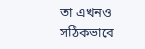তা এখনও সঠিকভাবে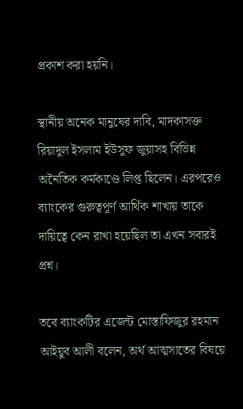প্রকাশ করা হয়নি।

স্থানীয় অনেক মানুষের দাবি, মাদকাসক্ত রিয়াদুল ইসলাম ইউসুফ জুয়াসহ বিভিন্ন অনৈতিক কর্মকাণ্ডে লিপ্ত ছিলেন। এরপরেও ব্যাংকের গুরুত্বপূর্ণ আর্থিক শাখায় তাকে দায়িত্বে কেন রাখা হয়েছিল তা এখন সবারই প্রশ্ন।

তবে ব্যাংকটির এজেন্ট মোস্তাফিজুর রহমান আইয়ুব আলী বলেন, অর্থ আত্মসাতের বিষয়ে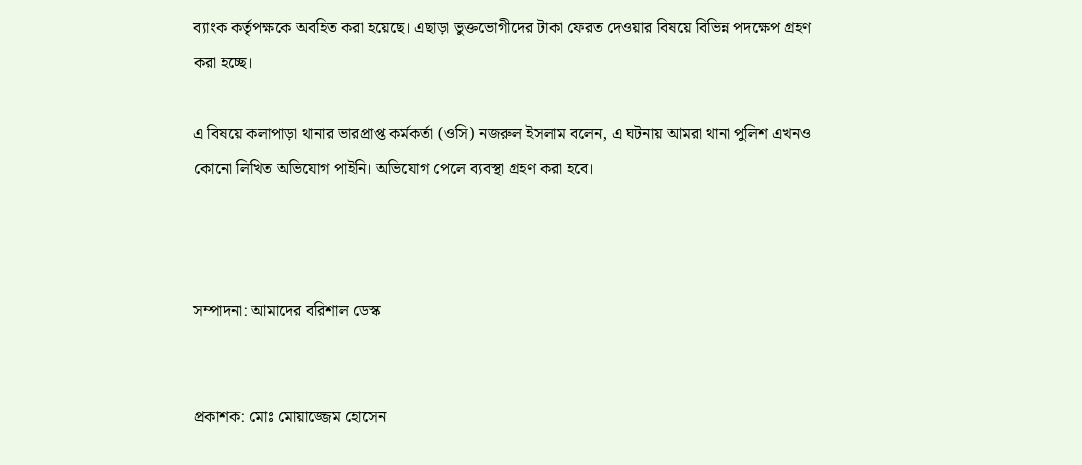ব্যাংক কর্তৃপক্ষকে অবহিত করা হয়েছে। এছাড়া ভুক্তভোগীদের টাকা ফেরত দেওয়ার বিষয়ে বিভিন্ন পদক্ষেপ গ্রহণ করা হচ্ছে।

এ বিষয়ে কলাপাড়া থানার ভারপ্রাপ্ত কর্মকর্তা (ওসি) নজরুল ইসলাম বলেন, এ ঘটনায় আমরা থানা পুলিশ এখনও কোনো লিখিত অভিযোগ পাইনি। অভিযোগ পেলে ব্যবস্থা গ্রহণ করা হবে।



সম্পাদনা: আমাদের বরিশাল ডেস্ক


প্রকাশক: মোঃ মোয়াজ্জেম হোসেন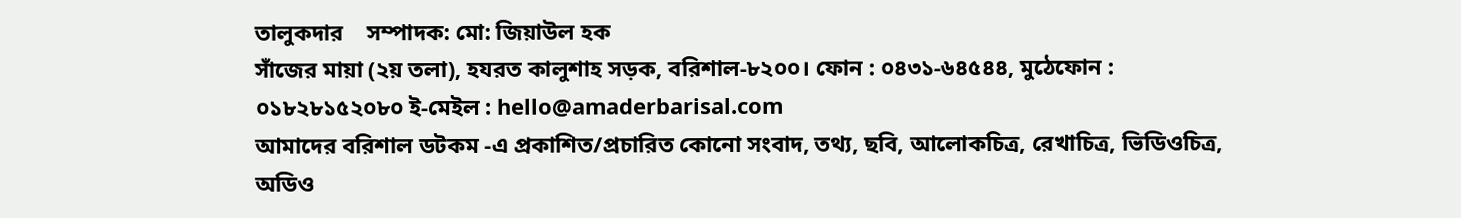তালুকদার    সম্পাদক: মো: জিয়াউল হক
সাঁজের মায়া (২য় তলা), হযরত কালুশাহ সড়ক, বরিশাল-৮২০০। ফোন : ০৪৩১-৬৪৫৪৪, মুঠেফোন : ০১৮২৮১৫২০৮০ ই-মেইল : hello@amaderbarisal.com
আমাদের বরিশাল ডটকম -এ প্রকাশিত/প্রচারিত কোনো সংবাদ, তথ্য, ছবি, আলোকচিত্র, রেখাচিত্র, ভিডিওচিত্র, অডিও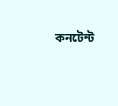কনটেন্ট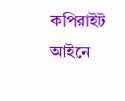কপিরাইট আইনে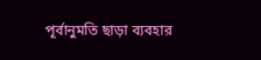পূর্বানুমতি ছাড়া ব্যবহার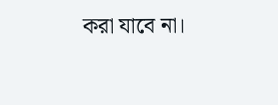করা যাবে না।